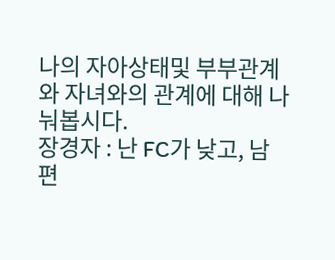나의 자아상태및 부부관계와 자녀와의 관계에 대해 나눠봅시다.
장경자 : 난 FC가 낮고, 남편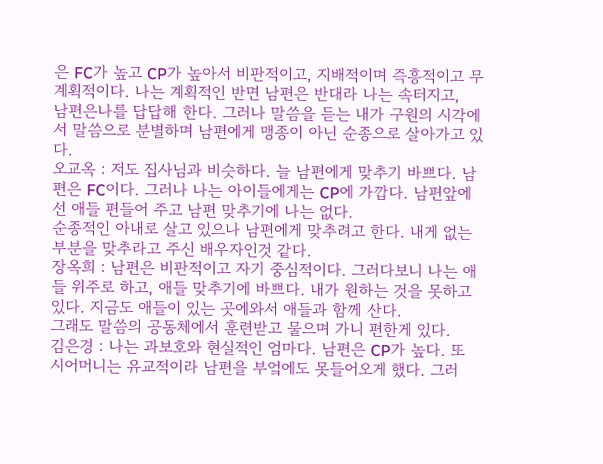은 FC가 높고 CP가 높아서 비판적이고, 지배적이며 즉흥적이고 무계획적이다. 나는 계획적인 반면 남편은 반대라 나는 속터지고,
남편은나를 답답해 한다. 그러나 말씀을 듣는 내가 구원의 시각에서 말씀으로 분별하며 남편에게 맹종이 아닌 순종으로 살아가고 있다.
오교옥 : 저도 집사님과 비슷하다. 늘 남편에게 맞추기 바쁘다. 남편은 FC이다. 그러나 나는 아이들에게는 CP에 가깝다. 남편앞에선 애들 편들어 주고 남편 맞추기에 나는 없다.
순종적인 아내로 살고 있으나 남편에게 맞추려고 한다. 내게 없는 부분을 맞추라고 주신 배우자인것 같다.
장옥희 : 남편은 비판적이고 자기 중심적이다. 그러다보니 나는 애들 위주로 하고, 애들 맞추기에 바쁘다. 내가 원하는 것을 못하고 있다. 지금도 애들이 있는 곳에와서 애들과 함께 산다.
그래도 말씀의 공동체에서 훈련받고 물으며 가니 편한게 있다.
김은경 : 나는 과보호와 현실적인 엄마다. 남편은 CP가 높다. 또 시어머니는 유교적이라 남편을 부엌에도 못들어오게 했다. 그러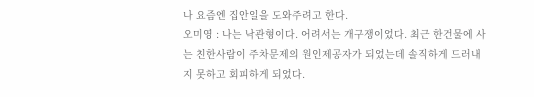나 요즘엔 집안일을 도와주려고 한다.
오미영 : 나는 낙관형이다. 어려서는 개구쟁이었다. 최근 한건물에 사는 친한사람이 주차문제의 원인제공자가 되었는데 솔직하게 드러내지 못하고 회피하게 되었다.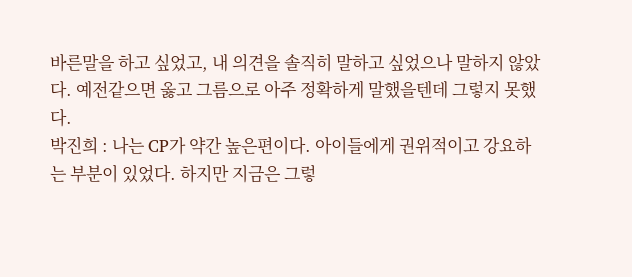바른말을 하고 싶었고, 내 의견을 솔직히 말하고 싶었으나 말하지 않았다. 예전같으면 옳고 그름으로 아주 정확하게 말했을텐데 그렇지 못했다.
박진희 : 나는 CP가 약간 높은편이다. 아이들에게 권위적이고 강요하는 부분이 있었다. 하지만 지금은 그렇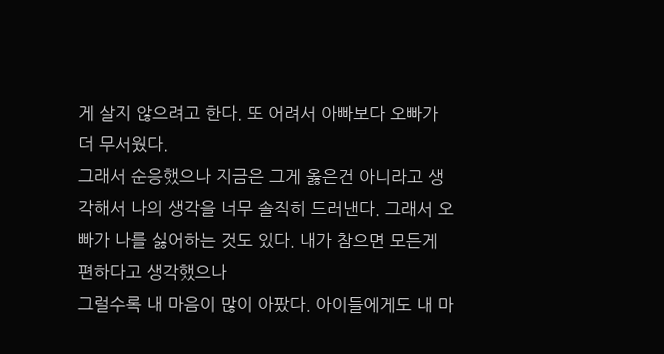게 살지 않으려고 한다. 또 어려서 아빠보다 오빠가 더 무서웠다.
그래서 순응했으나 지금은 그게 옳은건 아니라고 생각해서 나의 생각을 너무 솔직히 드러낸다. 그래서 오빠가 나를 싫어하는 것도 있다. 내가 참으면 모든게 편하다고 생각했으나
그럴수록 내 마음이 많이 아팠다. 아이들에게도 내 마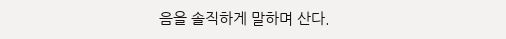음을 솔직하게 말하며 산다.